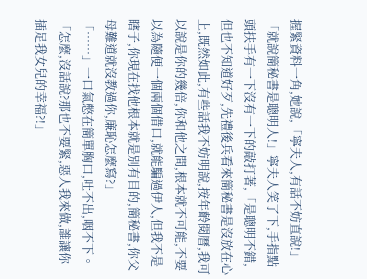握緊資料一角,她說,「寧夫人,有話不妨直說!」
「就說簡秘書是聰明人!」寧夫人笑了下,手指點頭扶手有一下沒有一下的敲打著,「是聰明不錯,但也不知道好歹,先禮後兵看來簡秘書是沒放在心上,既然如此,有些話我不妨明說,按年齡閱曆,我可以說是你的幾倍,你和他之間,根本就不可能,不要以為隨便一個兩個借口,就能騙過伊人,但我不是瞎子,你現在找他根本就是別有目的,簡秘書,你父母難道就沒教過你,廉恥怎麼寫?」
「……」一口氣憋在簡單胸口,吐不出,咽不下。
「怎麼,沒話說?那也不要緊,惡人我來做,誰讓你插足我女兒的幸福?!」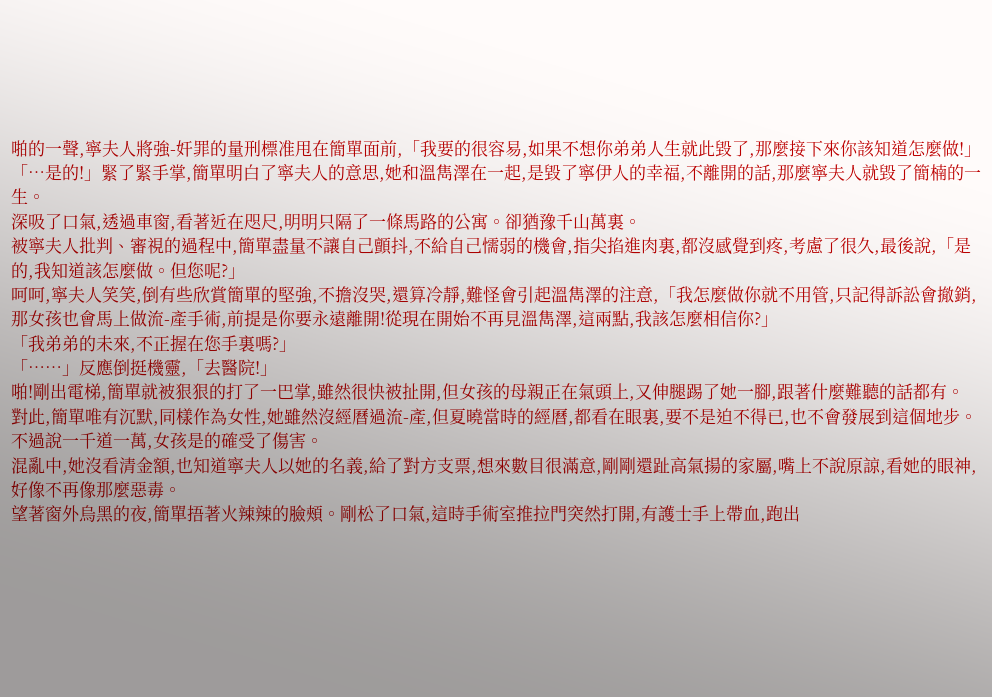啪的一聲,寧夫人將強-奸罪的量刑標准甩在簡單面前,「我要的很容易,如果不想你弟弟人生就此毀了,那麼接下來你該知道怎麼做!」
「…是的!」緊了緊手掌,簡單明白了寧夫人的意思,她和溫雋澤在一起,是毀了寧伊人的幸福,不離開的話,那麼寧夫人就毀了簡楠的一生。
深吸了口氣,透過車窗,看著近在咫尺,明明只隔了一條馬路的公寓。卻猶豫千山萬裏。
被寧夫人批判、審視的過程中,簡單盡量不讓自己顫抖,不給自己懦弱的機會,指尖掐進肉裏,都沒感覺到疼,考慮了很久,最後說,「是的,我知道該怎麼做。但您呢?」
呵呵,寧夫人笑笑,倒有些欣賞簡單的堅強,不擔沒哭,還算冷靜,難怪會引起溫雋澤的注意,「我怎麼做你就不用管,只記得訴訟會撤銷,那女孩也會馬上做流-產手術,前提是你要永遠離開!從現在開始不再見溫雋澤,這兩點,我該怎麼相信你?」
「我弟弟的未來,不正握在您手裏嗎?」
「……」反應倒挺機靈,「去醫院!」
啪!剛出電梯,簡單就被狠狠的打了一巴掌,雖然很快被扯開,但女孩的母親正在氣頭上,又伸腿踢了她一腳,跟著什麼難聽的話都有。
對此,簡單唯有沉默,同樣作為女性,她雖然沒經曆過流-產,但夏曉當時的經曆,都看在眼裏,要不是迫不得已,也不會發展到這個地步。
不過說一千道一萬,女孩是的確受了傷害。
混亂中,她沒看清金額,也知道寧夫人以她的名義,給了對方支票,想來數目很滿意,剛剛還趾高氣揚的家屬,嘴上不說原諒,看她的眼神,好像不再像那麼惡毒。
望著窗外烏黑的夜,簡單捂著火辣辣的臉頰。剛松了口氣,這時手術室推拉門突然打開,有護士手上帶血,跑出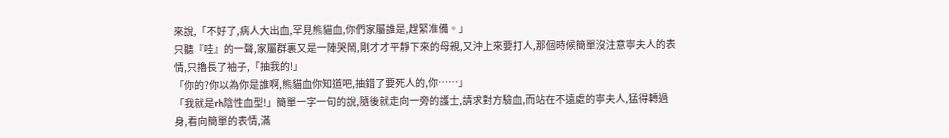來說,「不好了,病人大出血,罕見熊貓血,你們家屬誰是,趕緊准備。」
只聽『哇』的一聲,家屬群裏又是一陣哭鬧,剛才才平靜下來的母親,又沖上來要打人,那個時候簡單沒注意寧夫人的表情,只擼長了袖子,「抽我的!」
「你的?你以為你是誰啊,熊貓血你知道吧,抽錯了要死人的,你……」
「我就是rh陰性血型!」簡單一字一句的說,隨後就走向一旁的護士,請求對方驗血,而站在不遠處的寧夫人,猛得轉過身,看向簡單的表情,滿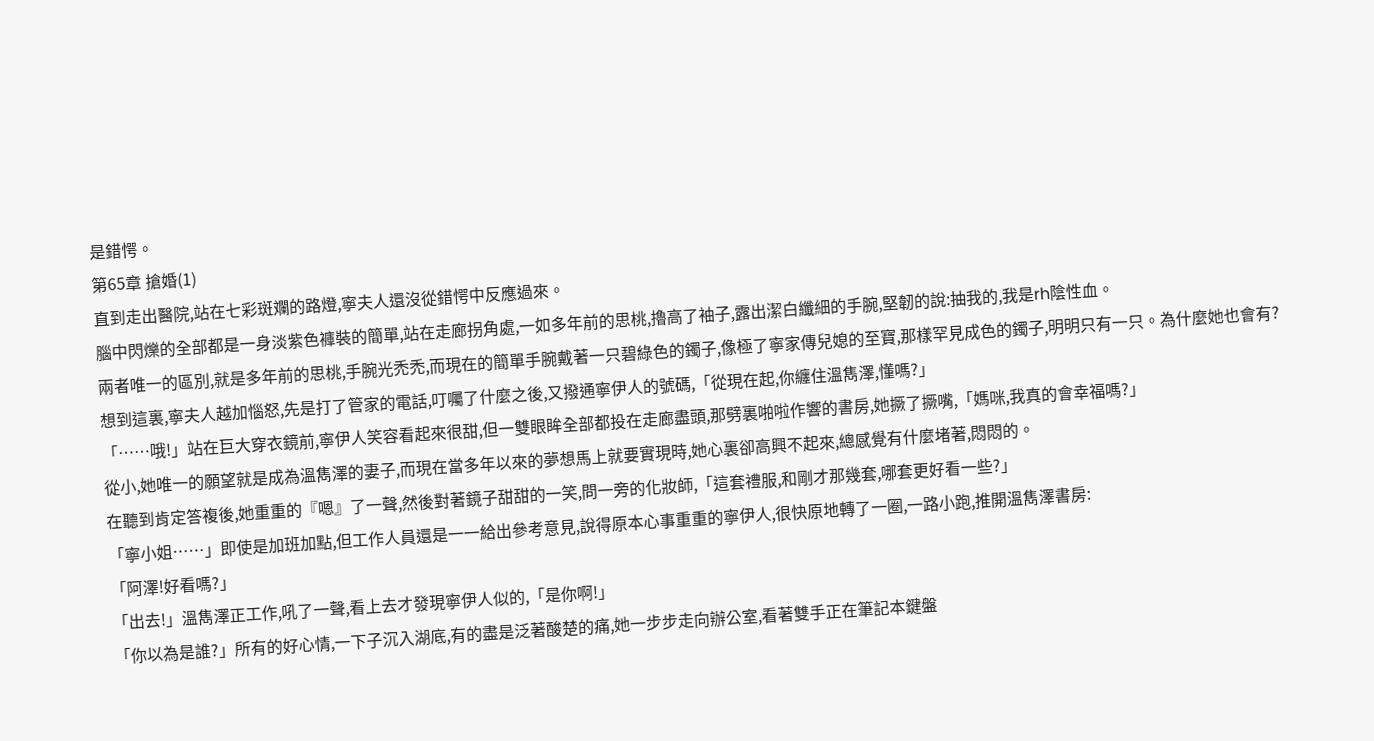是錯愕。
第65章 搶婚(1)
直到走出醫院,站在七彩斑斕的路燈,寧夫人還沒從錯愕中反應過來。
腦中閃爍的全部都是一身淡紫色褲裝的簡單,站在走廊拐角處,一如多年前的思桃,擼高了袖子,露出潔白纖細的手腕,堅韌的說:抽我的,我是rh陰性血。
兩者唯一的區別,就是多年前的思桃,手腕光禿禿,而現在的簡單手腕戴著一只碧綠色的鐲子,像極了寧家傳兒媳的至寶,那樣罕見成色的鐲子,明明只有一只。為什麼她也會有?
想到這裏,寧夫人越加惱怒,先是打了管家的電話,叮囑了什麼之後,又撥通寧伊人的號碼,「從現在起,你纏住溫雋澤,懂嗎?」
「……哦!」站在巨大穿衣鏡前,寧伊人笑容看起來很甜,但一雙眼眸全部都投在走廊盡頭,那劈裏啪啦作響的書房,她撅了撅嘴,「媽咪,我真的會幸福嗎?」
從小,她唯一的願望就是成為溫雋澤的妻子,而現在當多年以來的夢想馬上就要實現時,她心裏卻高興不起來,總感覺有什麼堵著,悶悶的。
在聽到肯定答複後,她重重的『嗯』了一聲,然後對著鏡子甜甜的一笑,問一旁的化妝師,「這套禮服,和剛才那幾套,哪套更好看一些?」
「寧小姐……」即使是加班加點,但工作人員還是一一給出參考意見,說得原本心事重重的寧伊人,很快原地轉了一圈,一路小跑,推開溫雋澤書房:
「阿澤!好看嗎?」
「出去!」溫雋澤正工作,吼了一聲,看上去才發現寧伊人似的,「是你啊!」
「你以為是誰?」所有的好心情,一下子沉入湖底,有的盡是泛著酸楚的痛,她一步步走向辦公室,看著雙手正在筆記本鍵盤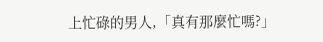上忙碌的男人,「真有那麼忙嗎?」